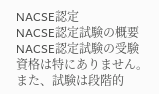NACSE認定
NACSE認定試験の概要
NACSE認定試験の受験資格は特にありません。
また、試験は段階的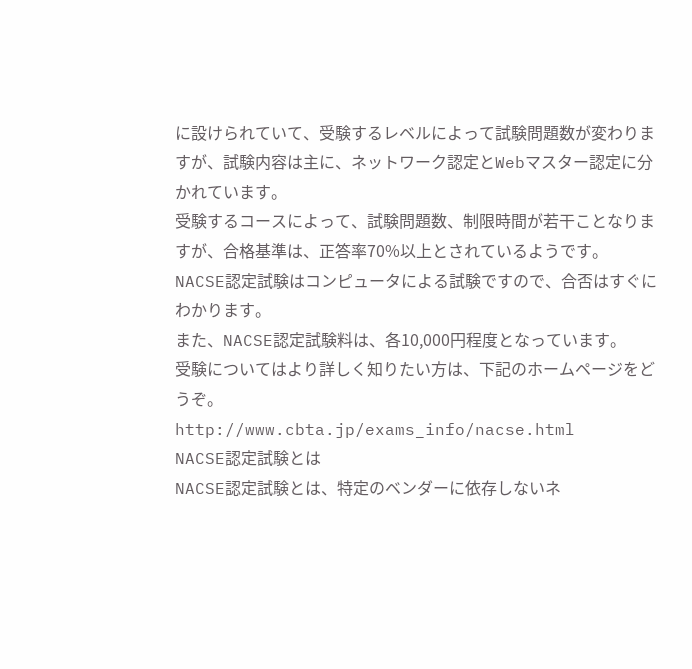に設けられていて、受験するレベルによって試験問題数が変わりますが、試験内容は主に、ネットワーク認定とWebマスター認定に分かれています。
受験するコースによって、試験問題数、制限時間が若干ことなりますが、合格基準は、正答率70%以上とされているようです。
NACSE認定試験はコンピュータによる試験ですので、合否はすぐにわかります。
また、NACSE認定試験料は、各10,000円程度となっています。
受験についてはより詳しく知りたい方は、下記のホームページをどうぞ。
http://www.cbta.jp/exams_info/nacse.html
NACSE認定試験とは
NACSE認定試験とは、特定のベンダーに依存しないネ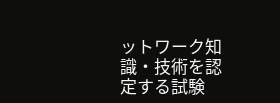ットワーク知識・技術を認定する試験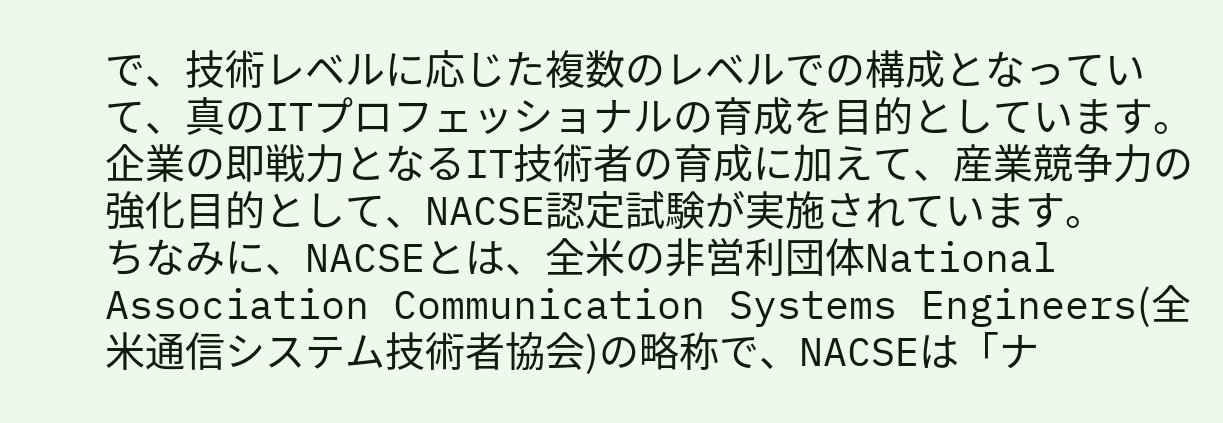で、技術レベルに応じた複数のレベルでの構成となっていて、真のITプロフェッショナルの育成を目的としています。
企業の即戦力となるIT技術者の育成に加えて、産業競争力の強化目的として、NACSE認定試験が実施されています。
ちなみに、NACSEとは、全米の非営利団体National Association Communication Systems Engineers(全米通信システム技術者協会)の略称で、NACSEは「ナ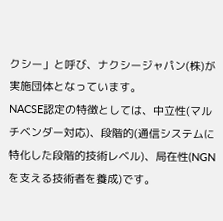クシー」と呼び、ナクシージャパン(株)が実施団体となっています。
NACSE認定の特徴としては、中立性(マルチベンダー対応)、段階的(通信システムに特化した段階的技術レベル)、局在性(NGNを支える技術者を養成)です。